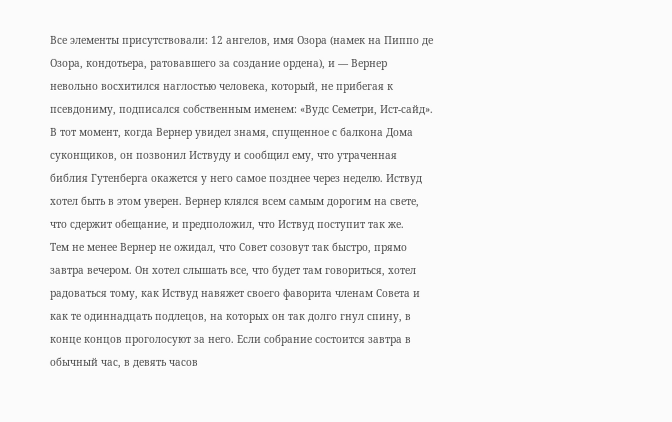Все элементы присутствовали: 12 ангелов, имя Озора (намек на Пиппо де Озора, кондотьера, ратовавшего за создание ордена), и — Вернер невольно восхитился наглостью человека, который, не прибегая к псевдониму, подписался собственным именем: «Вудс Семетри, Ист-сайд».
В тот момент, когда Вернер увидел знамя, спущенное с балкона Дома суконщиков, он позвонил Иствуду и сообщил ему, что утраченная библия Гутенберга окажется у него самое позднее через неделю. Иствуд хотел быть в этом уверен. Вернер клялся всем самым дорогим на свете, что сдержит обещание, и предположил, что Иствуд поступит так же.
Тем не менее Вернер не ожидал, что Совет созовут так быстро, прямо завтра вечером. Он хотел слышать все, что будет там говориться, хотел радоваться тому, как Иствуд навяжет своего фаворита членам Совета и как те одиннадцать подлецов, на которых он так долго гнул спину, в конце концов проголосуют за него. Если собрание состоится завтра в обычный час, в девять часов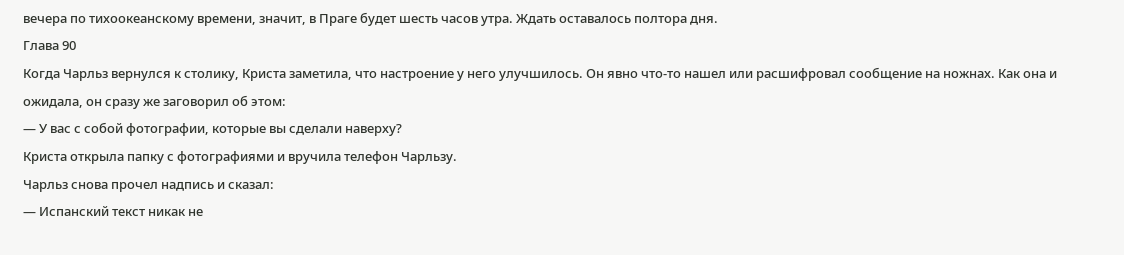вечера по тихоокеанскому времени, значит, в Праге будет шесть часов утра. Ждать оставалось полтора дня.
Глава 90
Когда Чарльз вернулся к столику, Криста заметила, что настроение у него улучшилось. Он явно что-то нашел или расшифровал сообщение на ножнах. Как она и ожидала, он сразу же заговорил об этом:
— У вас с собой фотографии, которые вы сделали наверху?
Криста открыла папку с фотографиями и вручила телефон Чарльзу.
Чарльз снова прочел надпись и сказал:
— Испанский текст никак не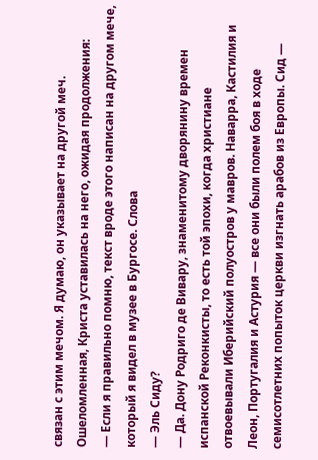связан с этим мечом. Я думаю, он указывает на другой меч.
Ошеломленная, Криста уставилась на него, ожидая продолжения:
— Если я правильно помню, текст вроде этого написан на другом мече, который я видел в музее в Бургосе. Слова
— Эль Сиду?
— Да. Дону Родриго де Вивару, знаменитому дворянину времен испанской Реконкисты, то есть той эпохи, когда христиане отвоевывали Иберийский полуостров у мавров. Наварра, Кастилия и Леон, Португалия и Астурия — все они были полем боя в ходе семисотлетних попыток церкви изгнать арабов из Европы. Сид —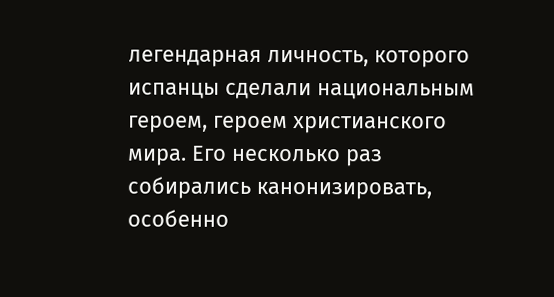легендарная личность, которого испанцы сделали национальным героем, героем христианского мира. Его несколько раз собирались канонизировать, особенно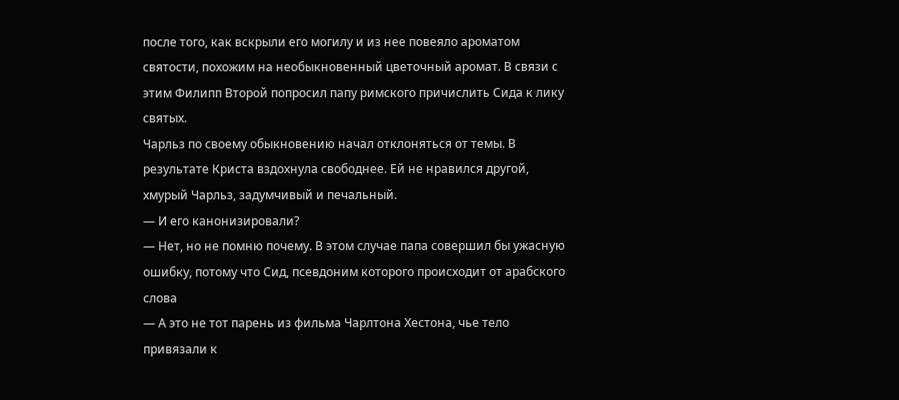после того, как вскрыли его могилу и из нее повеяло ароматом святости, похожим на необыкновенный цветочный аромат. В связи с этим Филипп Второй попросил папу римского причислить Сида к лику святых.
Чарльз по своему обыкновению начал отклоняться от темы. В результате Криста вздохнула свободнее. Ей не нравился другой, хмурый Чарльз, задумчивый и печальный.
— И его канонизировали?
— Нет, но не помню почему. В этом случае папа совершил бы ужасную ошибку, потому что Сид, псевдоним которого происходит от арабского слова
— А это не тот парень из фильма Чарлтона Хестона, чье тело привязали к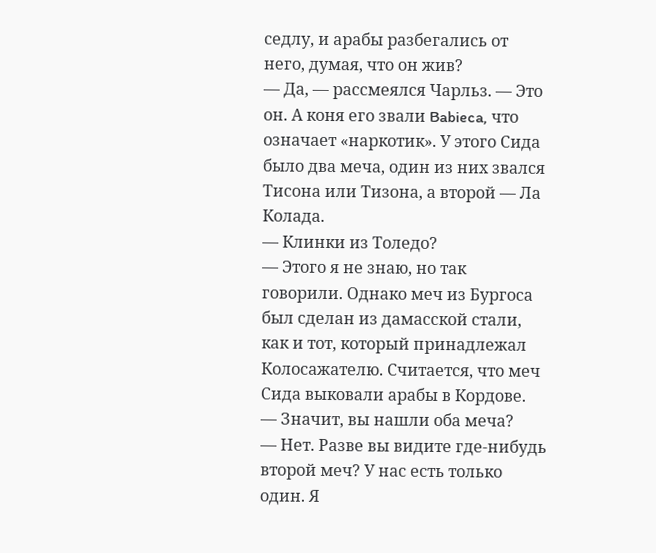седлу, и арабы разбегались от него, думая, что он жив?
— Да, — рассмеялся Чарльз. — Это он. А коня его звали Babieca, что означает «наркотик». У этого Сида было два меча, один из них звался Тисона или Тизона, а второй — Ла Колада.
— Клинки из Толедо?
— Этого я не знаю, но так говорили. Однако меч из Бургоса был сделан из дамасской стали, как и тот, который принадлежал Колосажателю. Считается, что меч Сида выковали арабы в Кордове.
— Значит, вы нашли оба меча?
— Нет. Разве вы видите где-нибудь второй меч? У нас есть только один. Я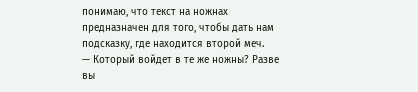понимаю, что текст на ножнах предназначен для того, чтобы дать нам подсказку, где находится второй меч.
— Который войдет в те же ножны? Разве вы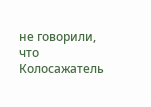не говорили, что Колосажатель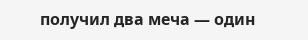получил два меча — один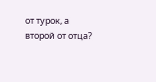от турок, а второй от отца?